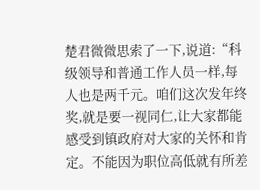楚君微微思索了一下,说道:“科级领导和普通工作人员一样,每人也是两千元。咱们这次发年终奖,就是要一视同仁,让大家都能感受到镇政府对大家的关怀和肯定。不能因为职位高低就有所差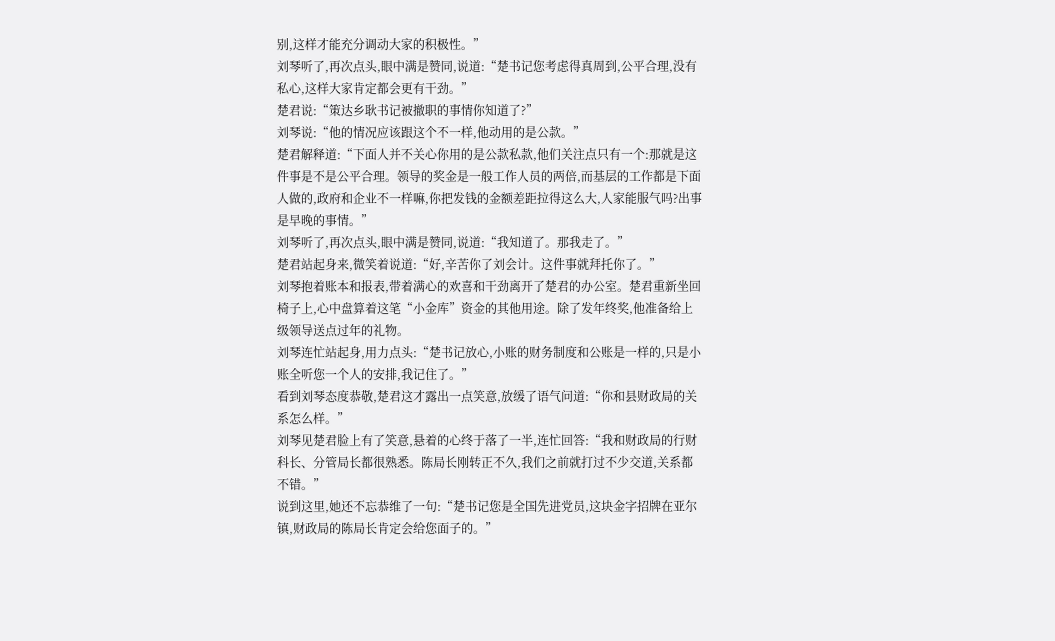别,这样才能充分调动大家的积极性。”
刘琴听了,再次点头,眼中满是赞同,说道:“楚书记您考虑得真周到,公平合理,没有私心,这样大家肯定都会更有干劲。”
楚君说:“策达乡耿书记被撤职的事情你知道了?”
刘琴说:“他的情况应该跟这个不一样,他动用的是公款。”
楚君解释道:“下面人并不关心你用的是公款私款,他们关注点只有一个:那就是这件事是不是公平合理。领导的奖金是一般工作人员的两倍,而基层的工作都是下面人做的,政府和企业不一样嘛,你把发钱的金额差距拉得这么大,人家能服气吗?出事是早晚的事情。”
刘琴听了,再次点头,眼中满是赞同,说道:“我知道了。那我走了。”
楚君站起身来,微笑着说道:“好,辛苦你了刘会计。这件事就拜托你了。”
刘琴抱着账本和报表,带着满心的欢喜和干劲离开了楚君的办公室。楚君重新坐回椅子上,心中盘算着这笔“小金库”资金的其他用途。除了发年终奖,他准备给上级领导送点过年的礼物。
刘琴连忙站起身,用力点头:“楚书记放心,小账的财务制度和公账是一样的,只是小账全听您一个人的安排,我记住了。”
看到刘琴态度恭敬,楚君这才露出一点笑意,放缓了语气问道:“你和县财政局的关系怎么样。”
刘琴见楚君脸上有了笑意,悬着的心终于落了一半,连忙回答:“我和财政局的行财科长、分管局长都很熟悉。陈局长刚转正不久,我们之前就打过不少交道,关系都不错。”
说到这里,她还不忘恭维了一句:“楚书记您是全国先进党员,这块金字招牌在亚尔镇,财政局的陈局长肯定会给您面子的。”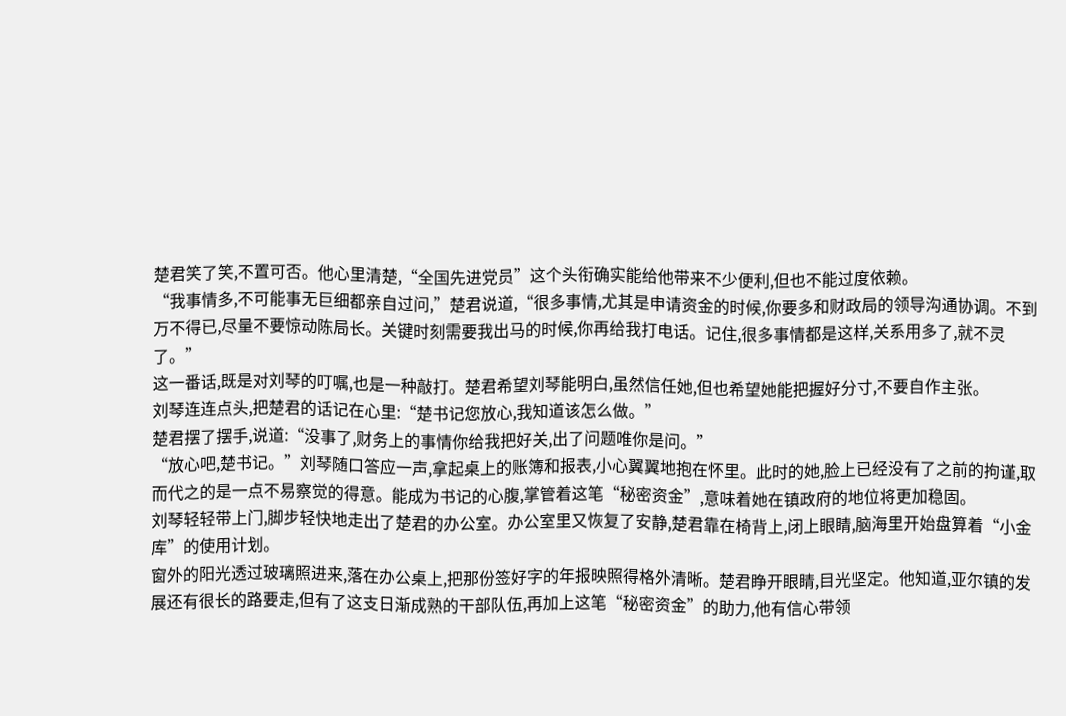楚君笑了笑,不置可否。他心里清楚,“全国先进党员”这个头衔确实能给他带来不少便利,但也不能过度依赖。
“我事情多,不可能事无巨细都亲自过问,”楚君说道,“很多事情,尤其是申请资金的时候,你要多和财政局的领导沟通协调。不到万不得已,尽量不要惊动陈局长。关键时刻需要我出马的时候,你再给我打电话。记住,很多事情都是这样,关系用多了,就不灵了。”
这一番话,既是对刘琴的叮嘱,也是一种敲打。楚君希望刘琴能明白,虽然信任她,但也希望她能把握好分寸,不要自作主张。
刘琴连连点头,把楚君的话记在心里:“楚书记您放心,我知道该怎么做。”
楚君摆了摆手,说道:“没事了,财务上的事情你给我把好关,出了问题唯你是问。”
“放心吧,楚书记。”刘琴随口答应一声,拿起桌上的账簿和报表,小心翼翼地抱在怀里。此时的她,脸上已经没有了之前的拘谨,取而代之的是一点不易察觉的得意。能成为书记的心腹,掌管着这笔“秘密资金”,意味着她在镇政府的地位将更加稳固。
刘琴轻轻带上门,脚步轻快地走出了楚君的办公室。办公室里又恢复了安静,楚君靠在椅背上,闭上眼睛,脑海里开始盘算着“小金库”的使用计划。
窗外的阳光透过玻璃照进来,落在办公桌上,把那份签好字的年报映照得格外清晰。楚君睁开眼睛,目光坚定。他知道,亚尔镇的发展还有很长的路要走,但有了这支日渐成熟的干部队伍,再加上这笔“秘密资金”的助力,他有信心带领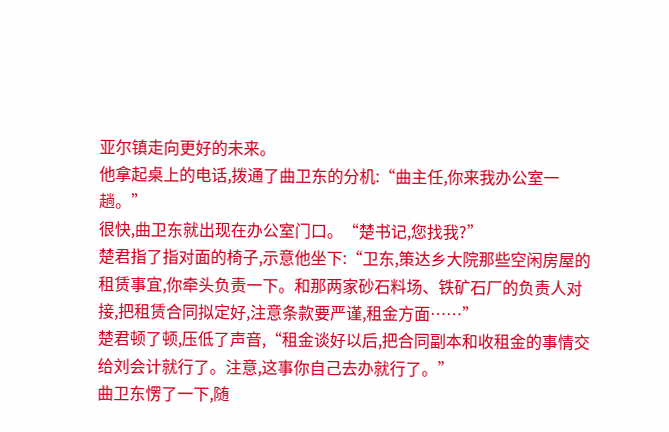亚尔镇走向更好的未来。
他拿起桌上的电话,拨通了曲卫东的分机:“曲主任,你来我办公室一趟。”
很快,曲卫东就出现在办公室门口。“楚书记,您找我?”
楚君指了指对面的椅子,示意他坐下:“卫东,策达乡大院那些空闲房屋的租赁事宜,你牵头负责一下。和那两家砂石料场、铁矿石厂的负责人对接,把租赁合同拟定好,注意条款要严谨,租金方面……”
楚君顿了顿,压低了声音,“租金谈好以后,把合同副本和收租金的事情交给刘会计就行了。注意,这事你自己去办就行了。”
曲卫东愣了一下,随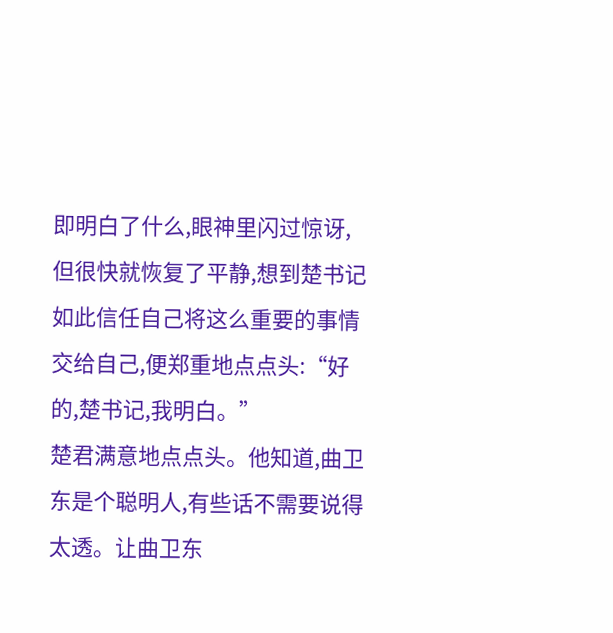即明白了什么,眼神里闪过惊讶,但很快就恢复了平静,想到楚书记如此信任自己将这么重要的事情交给自己,便郑重地点点头:“好的,楚书记,我明白。”
楚君满意地点点头。他知道,曲卫东是个聪明人,有些话不需要说得太透。让曲卫东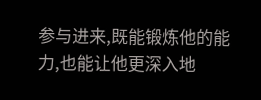参与进来,既能锻炼他的能力,也能让他更深入地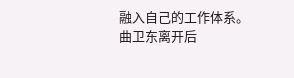融入自己的工作体系。
曲卫东离开后